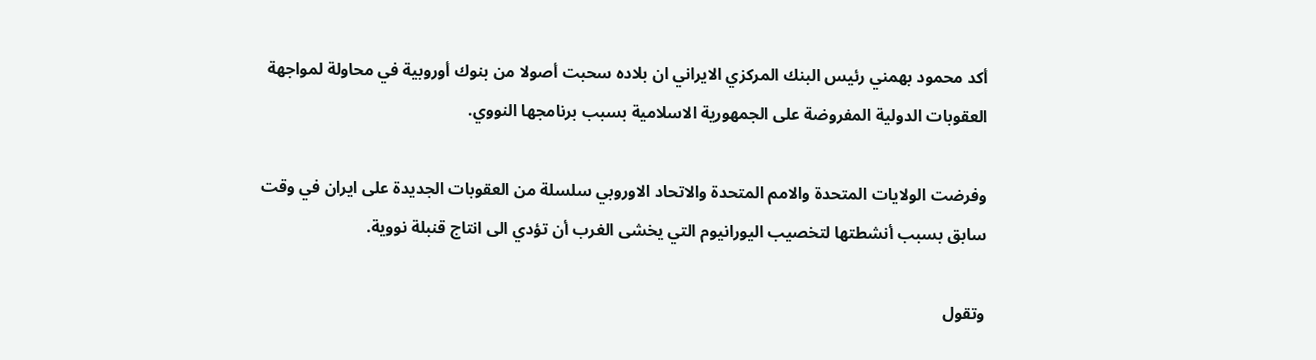أكد محمود بهمني رئيس البنك المركزي الايراني ان بلاده سحبت أصولا من بنوك أوروبية في محاولة لمواجهة العقوبات الدولية المفروضة على الجمهورية الاسلامية بسبب برنامجها النووي.

وفرضت الولايات المتحدة والامم المتحدة والاتحاد الاوروبي سلسلة من العقوبات الجديدة على ايران في وقت سابق بسبب أنشطتها لتخصيب اليورانيوم التي يخشى الغرب أن تؤدي الى انتاج قنبلة نووية.

وتقول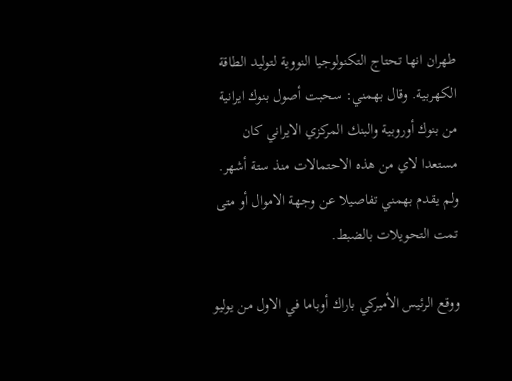طهران انها تحتاج التكنولوجيا النووية لتوليد الطاقة الكهربية. وقال بهمني: سحبت أصول بنوك ايرانية من بنوك أوروبية والبنك المركزي الايراني كان مستعدا لاي من هذه الاحتمالات منذ ستة أشهر. ولم يقدم بهمني تفاصيلا عن وجهة الاموال أو متى تمت التحويلات بالضبط.

ووقع الرئيس الأميركي باراك أوباما في الاول من يوليو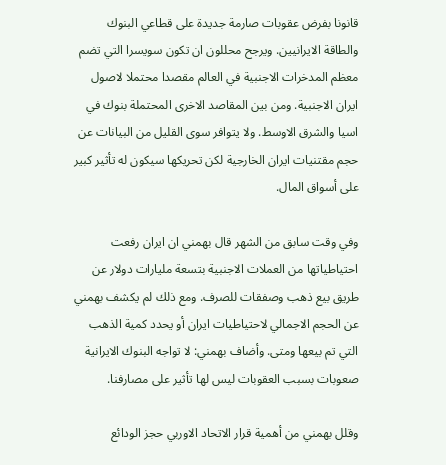قانونا بفرض عقوبات صارمة جديدة على قطاعي البنوك والطاقة الايرانيين. ويرجح محللون ان تكون سويسرا التي تضم معظم المدخرات الاجنبية في العالم مقصدا محتملا لاصول ايران الاجنبية. ومن بين المقاصد الاخرى المحتملة بنوك في اسيا والشرق الاوسط. ولا يتوافر سوى القليل من البيانات عن حجم مقتنيات ايران الخارجية لكن تحريكها سيكون له تأثير كبير على أسواق المال.

وفي وقت سابق من الشهر قال بهمني ان ايران رفعت احتياطياتها من العملات الاجنبية بتسعة مليارات دولار عن طريق بيع ذهب وصفقات للصرف. ومع ذلك لم يكشف بهمني عن الحجم الاجمالي لاحتياطيات ايران أو يحدد كمية الذهب التي تم بيعها ومتى. وأضاف بهمني: لا تواجه البنوك الايرانية صعوبات بسبب العقوبات ليس لها تأثير على مصارفنا.

وقلل بهمني من أهمية قرار الاتحاد الاوربي حجز الودائع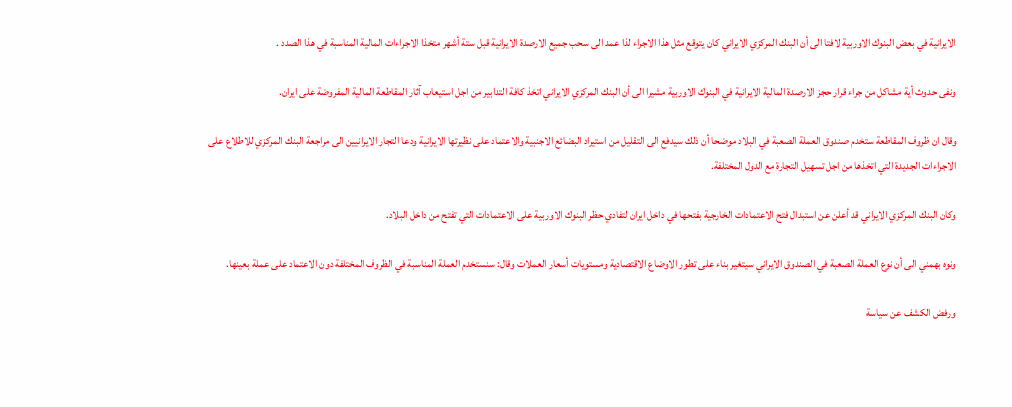الايرانية في بعض البنوك الاوربية لافتا الى أن البنك المركزي الايراني كان يتوقع مثل هذا الاجراء لذا عمد الى سحب جميع الارصدة الايرانية قبل ستة أشهر متخذا الاجراءات المالية المناسبة في هذا الصدد .

ونفى حدوث أية مشاكل من جراء قرار حجز الارصدة المالية الايرانية في البنوك الاوربية مشيرا الى أن البنك المركزي الايراني اتخذ كافة التدابير من اجل استيعاب آثار المقاطعة المالية المفروضة على ايران.

وقال ان ظروف المقاطعة ستخدم صندوق العملة الصعبة في البلاد موضحا أن ذلك سيدفع الى التقليل من استيراد البضائع الاجنبية والاعتماد على نظيرتها الايرانية ودعا التجار الايرانيين الى مراجعة البنك المركزي للاطلاع على الاجراءات الجديدة التي اتخذها من اجل تسهيل التجارة مع الدول المختلفة.

وكان البنك المركزي الايراني قد أعلن عن استبدال فتح الاعتمادات الخارجية بفتحها في داخل ايران لتفادي حظر البنوك الاوربية على الاعتمادات التي تفتح من داخل البلاد.

ونوه بهمني الى أن نوع العملة الصعبة في الصندوق الايراني سيتغير بناء على تطور الاوضاع الاقتصادية ومستويات أسعار العملات وقال: سنستخدم العملة المناسبة في الظروف المختلفة دون الاعتماد على عملة بعينها.

ورفض الكشف عن سياسة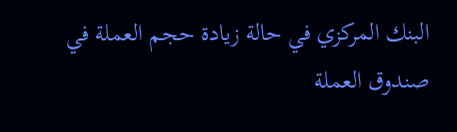البنك المركزي في حالة زيادة حجم العملة في صندوق العملة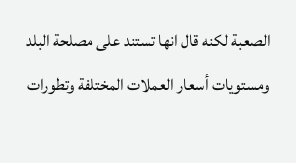الصعبة لكنه قال انها تستند على مصلحة البلد ومستويات أسعار العملات المختلفة وتطورات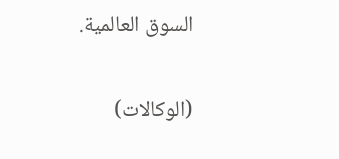السوق العالمية.

(الوكالات)